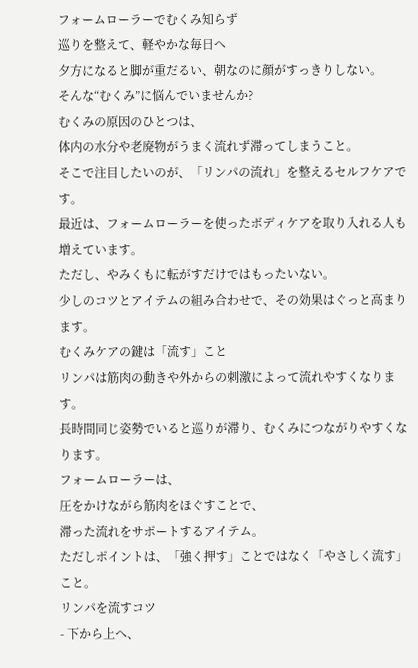フォームローラーでむくみ知らず
巡りを整えて、軽やかな毎日へ
夕方になると脚が重だるい、朝なのに顔がすっきりしない。
そんな“むくみ”に悩んでいませんか?
むくみの原因のひとつは、
体内の水分や老廃物がうまく流れず滞ってしまうこと。
そこで注目したいのが、「リンパの流れ」を整えるセルフケアです。
最近は、フォームローラーを使ったボディケアを取り入れる人も増えています。
ただし、やみくもに転がすだけではもったいない。
少しのコツとアイテムの組み合わせで、その効果はぐっと高まります。
むくみケアの鍵は「流す」こと
リンパは筋肉の動きや外からの刺激によって流れやすくなります。
長時間同じ姿勢でいると巡りが滞り、むくみにつながりやすくなります。
フォームローラーは、
圧をかけながら筋肉をほぐすことで、
滞った流れをサポートするアイテム。
ただしポイントは、「強く押す」ことではなく「やさしく流す」こと。
リンパを流すコツ
- 下から上へ、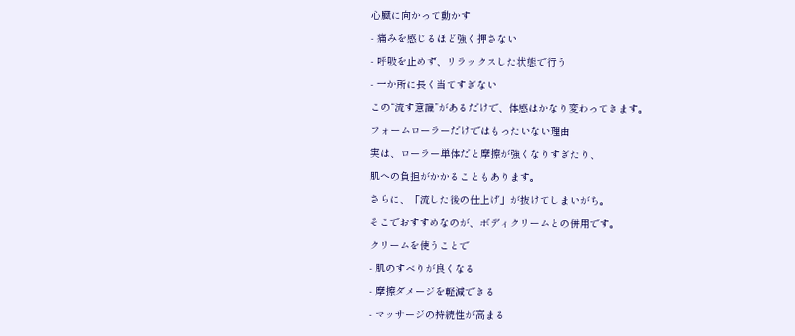心臓に向かって動かす
- 痛みを感じるほど強く押さない
- 呼吸を止めず、リラックスした状態で行う
- 一か所に長く当てすぎない
この“流す意識”があるだけで、体感はかなり変わってきます。
フォームローラーだけではもったいない理由
実は、ローラー単体だと摩擦が強くなりすぎたり、
肌への負担がかかることもあります。
さらに、「流した後の仕上げ」が抜けてしまいがち。
そこでおすすめなのが、ボディクリームとの併用です。
クリームを使うことで
- 肌のすべりが良くなる
- 摩擦ダメージを軽減できる
- マッサージの持続性が高まる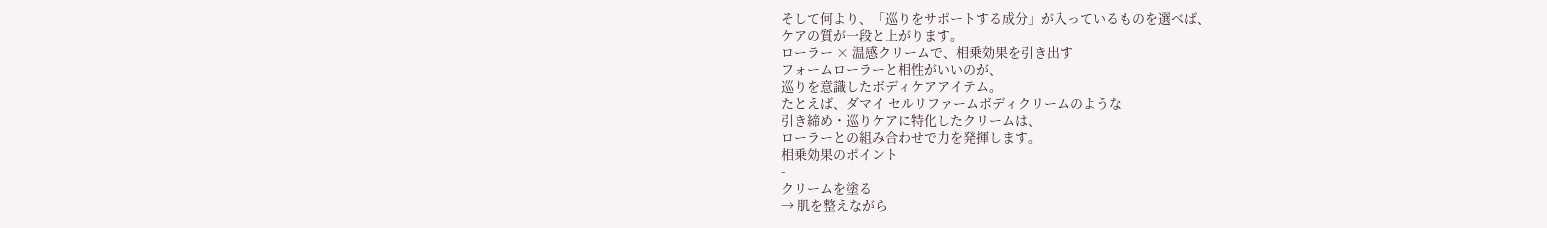そして何より、「巡りをサポートする成分」が入っているものを選べば、
ケアの質が一段と上がります。
ローラー × 温感クリームで、相乗効果を引き出す
フォームローラーと相性がいいのが、
巡りを意識したボディケアアイテム。
たとえば、ダマイ セルリファームボディクリームのような
引き締め・巡りケアに特化したクリームは、
ローラーとの組み合わせで力を発揮します。
相乗効果のポイント
-
クリームを塗る
→ 肌を整えながら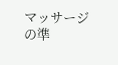マッサージの準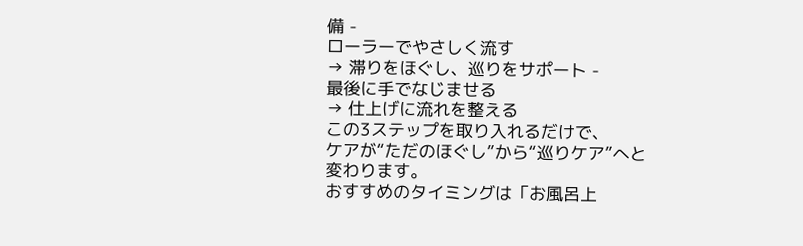備 -
ローラーでやさしく流す
→ 滞りをほぐし、巡りをサポート -
最後に手でなじませる
→ 仕上げに流れを整える
この3ステップを取り入れるだけで、
ケアが“ただのほぐし”から“巡りケア”へと変わります。
おすすめのタイミングは「お風呂上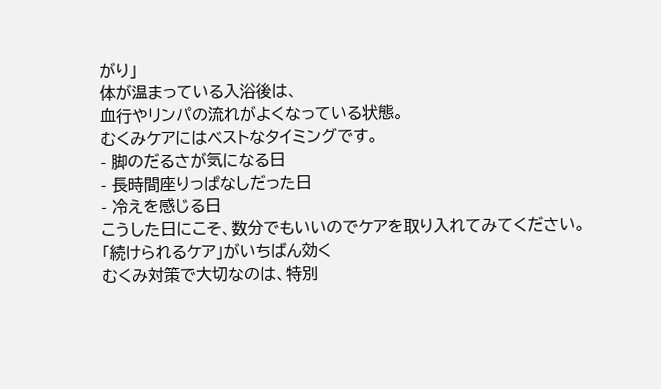がり」
体が温まっている入浴後は、
血行やリンパの流れがよくなっている状態。
むくみケアにはベストなタイミングです。
- 脚のだるさが気になる日
- 長時間座りっぱなしだった日
- 冷えを感じる日
こうした日にこそ、数分でもいいのでケアを取り入れてみてください。
「続けられるケア」がいちばん効く
むくみ対策で大切なのは、特別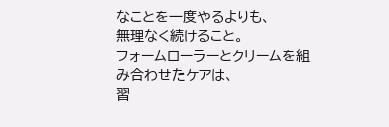なことを一度やるよりも、
無理なく続けること。
フォームローラーとクリームを組み合わせたケアは、
習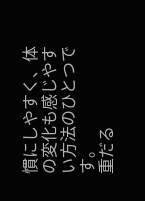慣にしやすく、体の変化も感じやすい方法のひとつです。
重だる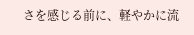さを感じる前に、軽やかに流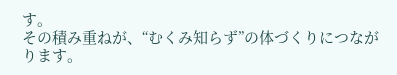す。
その積み重ねが、“むくみ知らず”の体づくりにつながります。